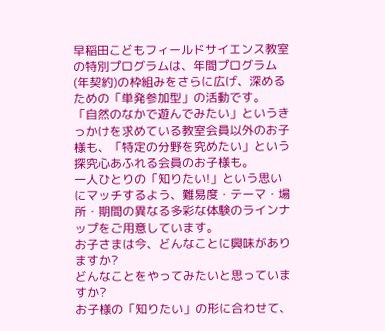早稲田こどもフィールドサイエンス教室の特別プログラムは、年間プログラム(年契約)の枠組みをさらに広げ、深めるための「単発参加型」の活動です。
「自然のなかで遊んでみたい」というきっかけを求めている教室会員以外のお子様も、「特定の分野を究めたい」という探究心あふれる会員のお子様も。
一人ひとりの「知りたい!」という思いにマッチするよう、難易度・テーマ・場所・期間の異なる多彩な体験のラインナップをご用意しています。
お子さまは今、どんなことに興味がありますか?
どんなことをやってみたいと思っていますか?
お子様の「知りたい」の形に合わせて、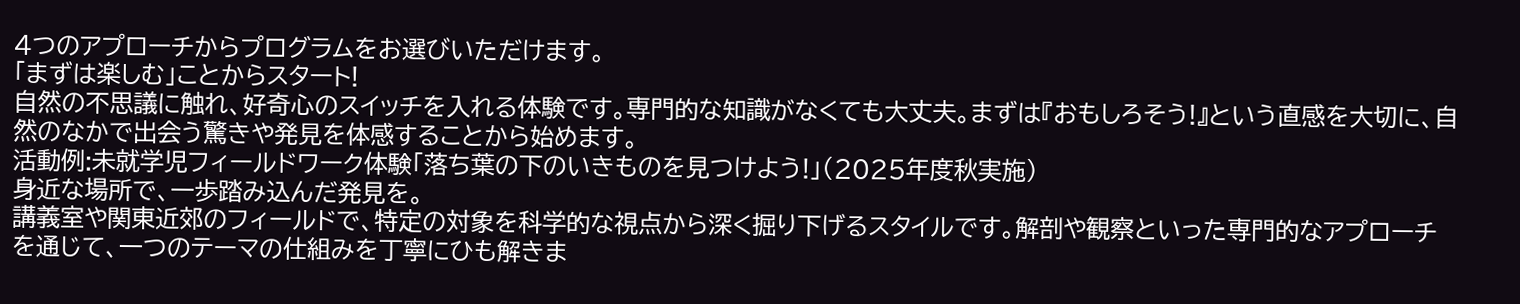4つのアプローチからプログラムをお選びいただけます。
「まずは楽しむ」ことからスタート!
自然の不思議に触れ、好奇心のスイッチを入れる体験です。専門的な知識がなくても大丈夫。まずは『おもしろそう!』という直感を大切に、自然のなかで出会う驚きや発見を体感することから始めます。
活動例:未就学児フィールドワーク体験「落ち葉の下のいきものを見つけよう!」(2025年度秋実施)
身近な場所で、一歩踏み込んだ発見を。
講義室や関東近郊のフィールドで、特定の対象を科学的な視点から深く掘り下げるスタイルです。解剖や観察といった専門的なアプローチを通じて、一つのテーマの仕組みを丁寧にひも解きま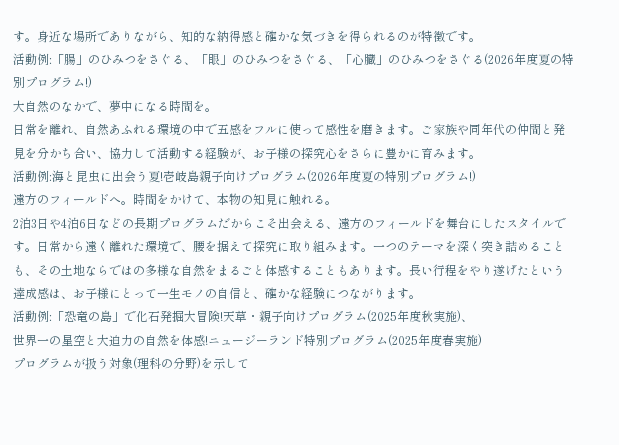す。身近な場所でありながら、知的な納得感と確かな気づきを得られるのが特徴です。
活動例:「腸」のひみつをさぐる、「眼」のひみつをさぐる、「心臓」のひみつをさぐる(2026年度夏の特別プログラム!)
大自然のなかで、夢中になる時間を。
日常を離れ、自然あふれる環境の中で五感をフルに使って感性を磨きます。ご家族や同年代の仲間と発見を分かち合い、協力して活動する経験が、お子様の探究心をさらに豊かに育みます。
活動例:海と昆虫に出会う夏!壱岐島親子向けプログラム(2026年度夏の特別プログラム!)
遠方のフィールドへ。時間をかけて、本物の知見に触れる。
2泊3日や4泊6日などの長期プログラムだからこそ出会える、遠方のフィールドを舞台にしたスタイルです。日常から遠く離れた環境で、腰を据えて探究に取り組みます。一つのテーマを深く突き詰めることも、その土地ならではの多様な自然をまるごと体感することもあります。長い行程をやり遂げたという達成感は、お子様にとって一生モノの自信と、確かな経験につながります。
活動例:「恐竜の島」で化石発掘大冒険!天草・親子向けプログラム(2025年度秋実施)、
世界一の星空と大迫力の自然を体感!ニュージーランド特別プログラム(2025年度春実施)
プログラムが扱う対象(理科の分野)を示して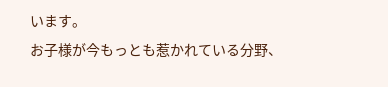います。
お子様が今もっとも惹かれている分野、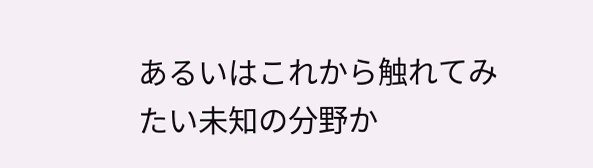あるいはこれから触れてみたい未知の分野か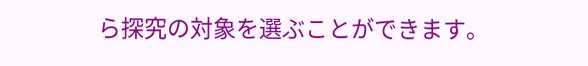ら探究の対象を選ぶことができます。